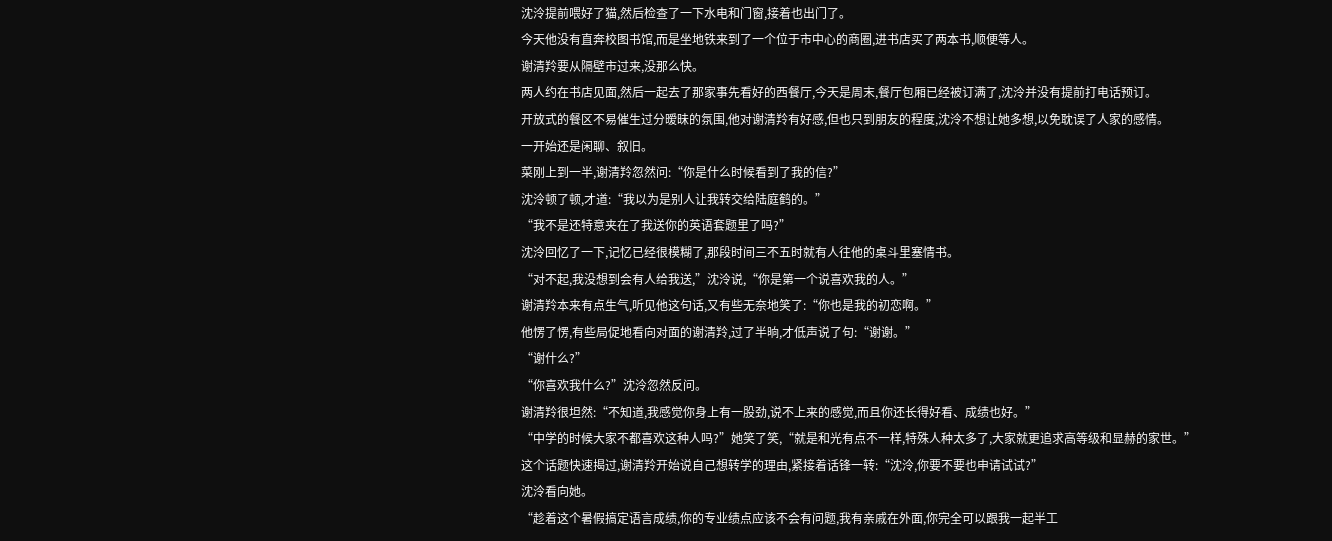沈泠提前喂好了猫,然后检查了一下水电和门窗,接着也出门了。
今天他没有直奔校图书馆,而是坐地铁来到了一个位于市中心的商圈,进书店买了两本书,顺便等人。
谢清羚要从隔壁市过来,没那么快。
两人约在书店见面,然后一起去了那家事先看好的西餐厅,今天是周末,餐厅包厢已经被订满了,沈泠并没有提前打电话预订。
开放式的餐区不易催生过分暧昧的氛围,他对谢清羚有好感,但也只到朋友的程度,沈泠不想让她多想,以免耽误了人家的感情。
一开始还是闲聊、叙旧。
菜刚上到一半,谢清羚忽然问:“你是什么时候看到了我的信?”
沈泠顿了顿,才道:“我以为是别人让我转交给陆庭鹤的。”
“我不是还特意夹在了我送你的英语套题里了吗?”
沈泠回忆了一下,记忆已经很模糊了,那段时间三不五时就有人往他的桌斗里塞情书。
“对不起,我没想到会有人给我送,”沈泠说,“你是第一个说喜欢我的人。”
谢清羚本来有点生气,听见他这句话,又有些无奈地笑了:“你也是我的初恋啊。”
他愣了愣,有些局促地看向对面的谢清羚,过了半晌,才低声说了句:“谢谢。”
“谢什么?”
“你喜欢我什么?”沈泠忽然反问。
谢清羚很坦然:“不知道,我感觉你身上有一股劲,说不上来的感觉,而且你还长得好看、成绩也好。”
“中学的时候大家不都喜欢这种人吗?”她笑了笑,“就是和光有点不一样,特殊人种太多了,大家就更追求高等级和显赫的家世。”
这个话题快速揭过,谢清羚开始说自己想转学的理由,紧接着话锋一转:“沈泠,你要不要也申请试试?”
沈泠看向她。
“趁着这个暑假搞定语言成绩,你的专业绩点应该不会有问题,我有亲戚在外面,你完全可以跟我一起半工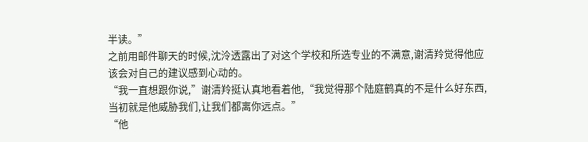半读。”
之前用邮件聊天的时候,沈泠透露出了对这个学校和所选专业的不满意,谢清羚觉得他应该会对自己的建议感到心动的。
“我一直想跟你说,”谢清羚挺认真地看着他,“我觉得那个陆庭鹤真的不是什么好东西,当初就是他威胁我们,让我们都离你远点。”
“他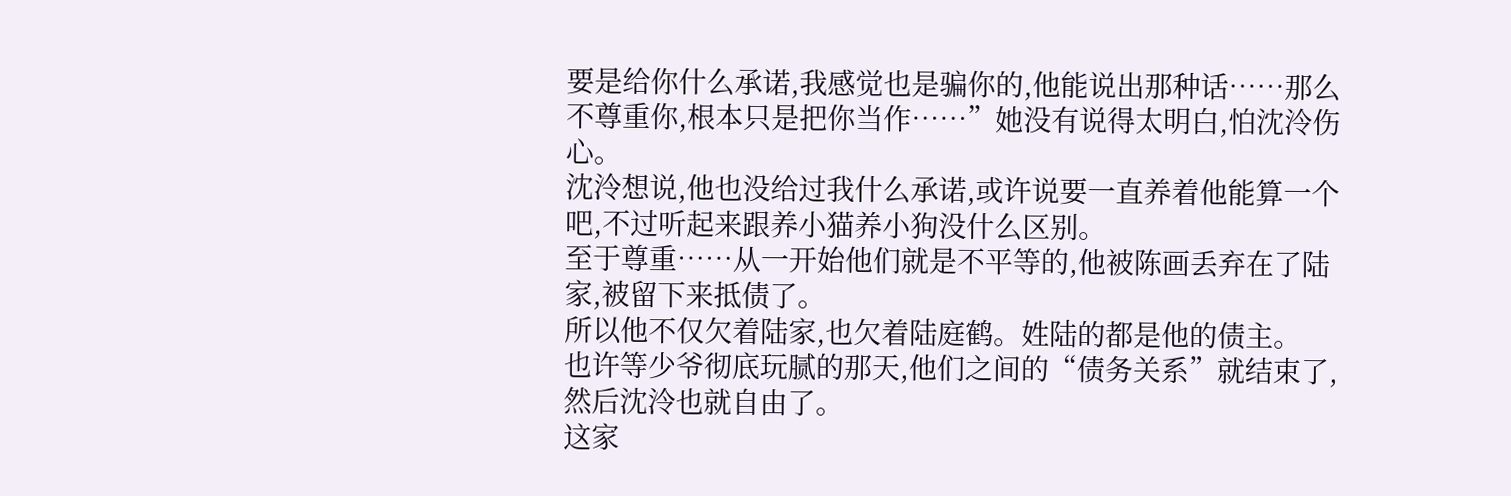要是给你什么承诺,我感觉也是骗你的,他能说出那种话……那么不尊重你,根本只是把你当作……”她没有说得太明白,怕沈泠伤心。
沈泠想说,他也没给过我什么承诺,或许说要一直养着他能算一个吧,不过听起来跟养小猫养小狗没什么区别。
至于尊重……从一开始他们就是不平等的,他被陈画丢弃在了陆家,被留下来抵债了。
所以他不仅欠着陆家,也欠着陆庭鹤。姓陆的都是他的债主。
也许等少爷彻底玩腻的那天,他们之间的“债务关系”就结束了,然后沈泠也就自由了。
这家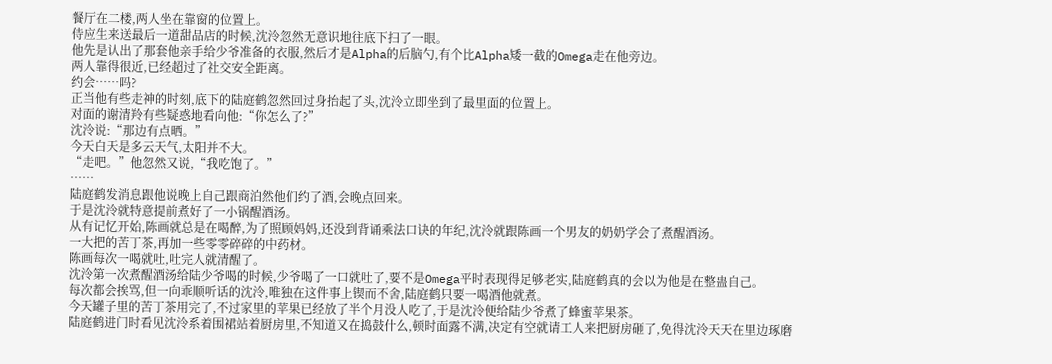餐厅在二楼,两人坐在靠窗的位置上。
侍应生来送最后一道甜品店的时候,沈泠忽然无意识地往底下扫了一眼。
他先是认出了那套他亲手给少爷准备的衣服,然后才是Alpha的后脑勺,有个比Alpha矮一截的Omega走在他旁边。
两人靠得很近,已经超过了社交安全距离。
约会……吗?
正当他有些走神的时刻,底下的陆庭鹤忽然回过身抬起了头,沈泠立即坐到了最里面的位置上。
对面的谢清羚有些疑惑地看向他:“你怎么了?”
沈泠说:“那边有点晒。”
今天白天是多云天气,太阳并不大。
“走吧。”他忽然又说,“我吃饱了。”
……
陆庭鹤发消息跟他说晚上自己跟商泊然他们约了酒,会晚点回来。
于是沈泠就特意提前煮好了一小锅醒酒汤。
从有记忆开始,陈画就总是在喝醉,为了照顾妈妈,还没到背诵乘法口诀的年纪,沈泠就跟陈画一个男友的奶奶学会了煮醒酒汤。
一大把的苦丁茶,再加一些零零碎碎的中药材。
陈画每次一喝就吐,吐完人就清醒了。
沈泠第一次煮醒酒汤给陆少爷喝的时候,少爷喝了一口就吐了,要不是Omega平时表现得足够老实,陆庭鹤真的会以为他是在整蛊自己。
每次都会挨骂,但一向乖顺听话的沈泠,唯独在这件事上锲而不舍,陆庭鹤只要一喝酒他就煮。
今天罐子里的苦丁茶用完了,不过家里的苹果已经放了半个月没人吃了,于是沈泠便给陆少爷煮了蜂蜜苹果茶。
陆庭鹤进门时看见沈泠系着围裙站着厨房里,不知道又在捣鼓什么,顿时面露不满,决定有空就请工人来把厨房砸了,免得沈泠天天在里边琢磨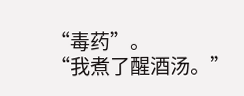“毒药”。
“我煮了醒酒汤。”